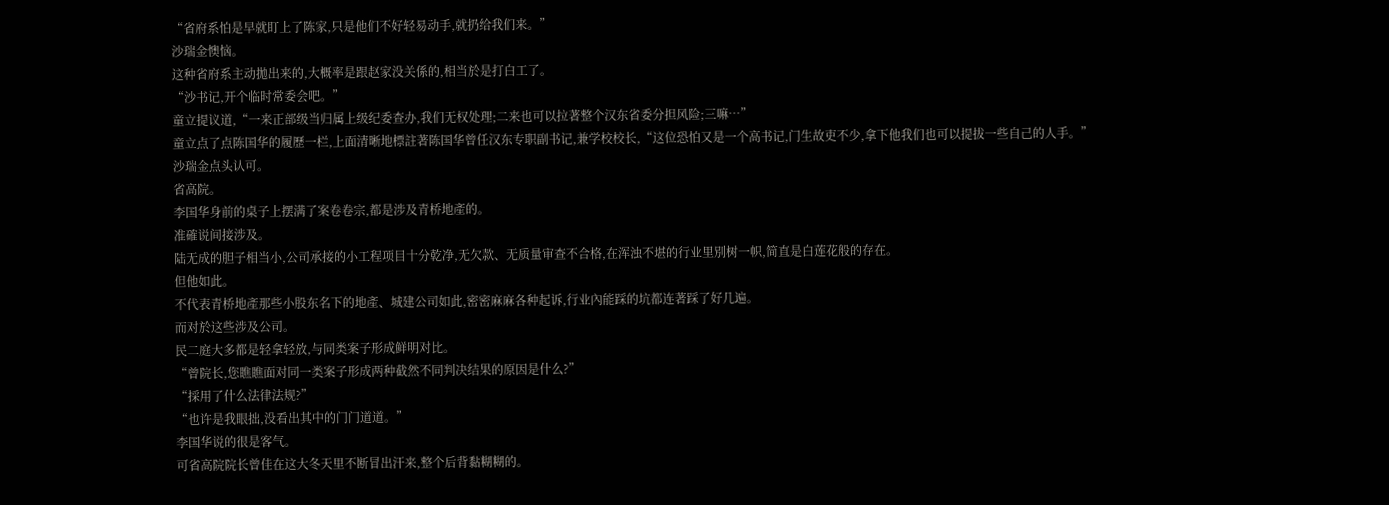“省府系怕是早就盯上了陈家,只是他们不好轻易动手,就扔给我们来。”
沙瑞金懊恼。
这种省府系主动拋出来的,大概率是跟赵家没关係的,相当於是打白工了。
“沙书记,开个临时常委会吧。”
童立提议道,“一来正部级当归属上级纪委查办,我们无权处理;二来也可以拉著整个汉东省委分担风险;三嘛…”
童立点了点陈国华的履歷一栏,上面清晰地標註著陈国华曾任汉东专职副书记,兼学校校长,“这位恐怕又是一个高书记,门生故吏不少,拿下他我们也可以提拔一些自己的人手。”
沙瑞金点头认可。
省高院。
李国华身前的桌子上摆满了案卷卷宗,都是涉及青桥地產的。
准確说间接涉及。
陆无成的胆子相当小,公司承接的小工程项目十分乾净,无欠款、无质量审查不合格,在浑浊不堪的行业里別树一帜,简直是白莲花般的存在。
但他如此。
不代表青桥地產那些小股东名下的地產、城建公司如此,密密麻麻各种起诉,行业內能踩的坑都连著踩了好几遍。
而对於这些涉及公司。
民二庭大多都是轻拿轻放,与同类案子形成鲜明对比。
“曾院长,您瞧瞧面对同一类案子形成两种截然不同判决结果的原因是什么?”
“採用了什么法律法规?”
“也许是我眼拙,没看出其中的门门道道。”
李国华说的很是客气。
可省高院院长曾佳在这大冬天里不断冒出汗来,整个后背黏糊糊的。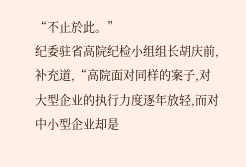“不止於此。”
纪委驻省高院纪检小组组长胡庆前,补充道,“高院面对同样的案子,对大型企业的执行力度逐年放轻,而对中小型企业却是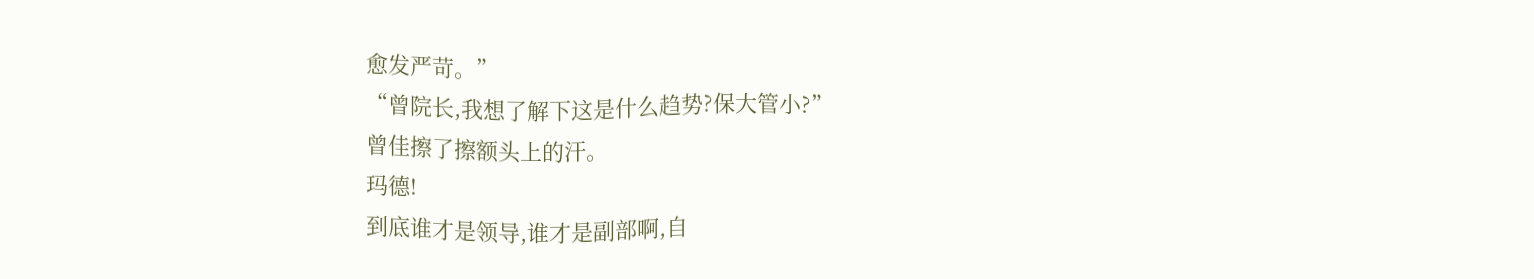愈发严苛。”
“曾院长,我想了解下这是什么趋势?保大管小?”
曾佳擦了擦额头上的汗。
玛德!
到底谁才是领导,谁才是副部啊,自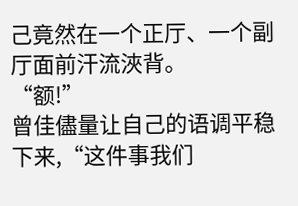己竟然在一个正厅、一个副厅面前汗流浹背。
“额!”
曾佳儘量让自己的语调平稳下来,“这件事我们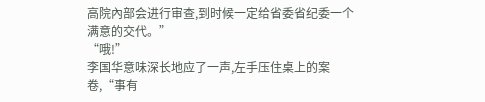高院內部会进行审查,到时候一定给省委省纪委一个满意的交代。”
“哦!”
李国华意味深长地应了一声,左手压住桌上的案卷,“事有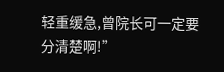轻重缓急,曾院长可一定要分清楚啊!”